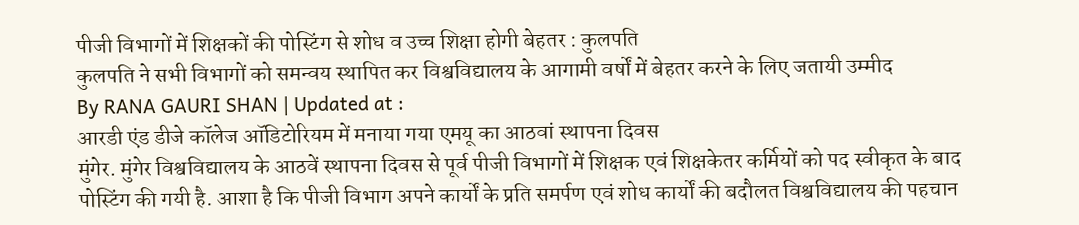पीजी विभागों में शिक्षकों की पोस्टिंग से शोध व उच्च शिक्षा होगी बेहतर : कुलपति
कुलपति ने सभी विभागों को समन्वय स्थापित कर विश्वविद्यालय के आगामी वर्षों में बेहतर करने के लिए जतायी उम्मीद
By RANA GAURI SHAN | Updated at :
आरडी एंड डीजे कॉलेज ऑडिटोरियम में मनाया गया एमयू का आठवां स्थापना दिवस
मुंगेर. मुंगेर विश्वविद्यालय के आठवें स्थापना दिवस से पूर्व पीजी विभागों में शिक्षक एवं शिक्षकेतर कर्मियों को पद स्वीकृत के बाद पोस्टिंग की गयी है. आशा है कि पीजी विभाग अपने कार्यों के प्रति समर्पण एवं शोध कार्यों की बदौलत विश्वविद्यालय की पहचान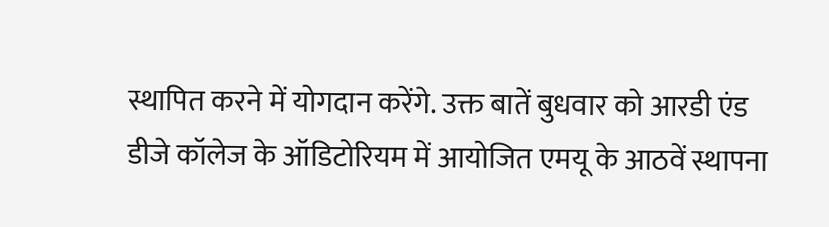स्थापित करने में योगदान करेंगे. उक्त बातें बुधवार को आरडी एंड डीजे कॉलेज के ऑडिटोरियम में आयोजित एमयू के आठवें स्थापना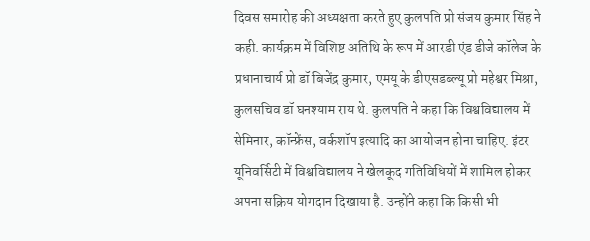दिवस समारोह की अध्यक्षता करते हुए कुलपति प्रो संजय कुमार सिंह ने कही. कार्यक्रम में विशिष्ट अतिथि के रूप में आरडी एंड डीजे कॉलेज के प्रधानाचार्य प्रो डॉ बिजेंद्र कुमार, एमयू के डीएसडब्ल्यू प्रो महेश्वर मिश्रा, कुलसचिव डॉ घनश्याम राय थे. कुलपति ने कहा कि विश्वविद्यालय में सेमिनार, कॉन्फ्रेंस, वर्कशॉप इत्यादि का आयोजन होना चाहिए. इंटर यूनिवर्सिटी में विश्वविद्यालय ने खेलकूद गतिविधियों में शामिल होकर अपना सक्रिय योगदान दिखाया है. उन्होंने कहा कि किसी भी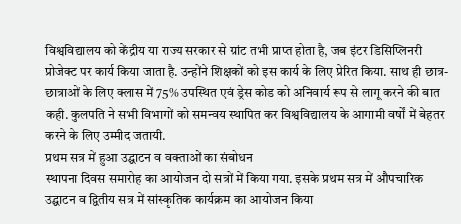विश्वविद्यालय को केंद्रीय या राज्य सरकार से ग्रांट तभी प्राप्त होता है, जब इंटर डिसिप्लिनरी प्रोजेक्ट पर कार्य किया जाता है. उन्होंने शिक्षकों को इस कार्य के लिए प्रेरित किया. साथ ही छात्र-छात्राओं के लिए क्लास में 75% उपस्थित एवं ड्रेस कोड को अनिवार्य रूप से लागू करने की बात कही. कुलपति ने सभी विभागों को समन्वय स्थापित कर विश्वविद्यालय के आगामी वर्षों में बेहतर करने के लिए उम्मीद जतायी.
प्रथम सत्र में हुआ उद्घाटन व वक्ताओं का संबोधन
स्थापना दिवस समारोह का आयोजन दो सत्रों में किया गया. इसके प्रथम सत्र में औपचारिक उद्घाटन व द्वितीय सत्र में सांस्कृतिक कार्यक्रम का आयोजन किया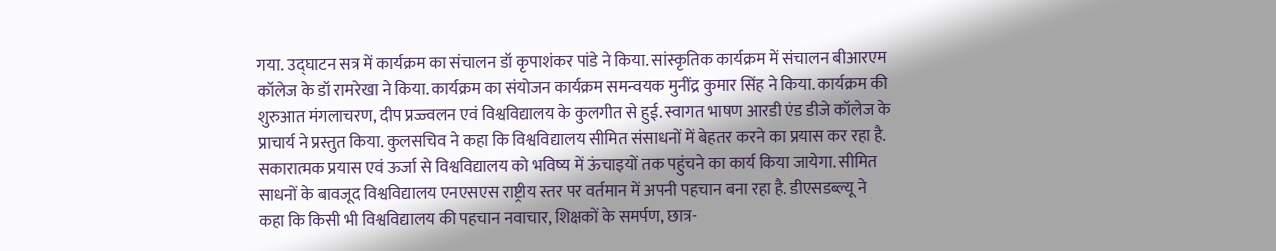गया. उद्घाटन सत्र में कार्यक्रम का संचालन डॉ कृपाशंकर पांडे ने किया. सांस्कृतिक कार्यक्रम में संचालन बीआरएम कॉलेज के डॉ रामरेखा ने किया. कार्यक्रम का संयोजन कार्यक्रम समन्वयक मुनींद्र कुमार सिंह ने किया. कार्यक्रम की शुरुआत मंगलाचरण, दीप प्रज्ज्वलन एवं विश्वविद्यालय के कुलगीत से हुई. स्वागत भाषण आरडी एंड डीजे कॉलेज के प्राचार्य ने प्रस्तुत किया. कुलसचिव ने कहा कि विश्वविद्यालय सीमित संसाधनों में बेहतर करने का प्रयास कर रहा है. सकारात्मक प्रयास एवं ऊर्जा से विश्वविद्यालय को भविष्य में ऊंचाइयों तक पहुंचने का कार्य किया जायेगा. सीमित साधनों के बावजूद विश्वविद्यालय एनएसएस राष्ट्रीय स्तर पर वर्तमान में अपनी पहचान बना रहा है. डीएसडब्ल्यू ने कहा कि किसी भी विश्वविद्यालय की पहचान नवाचार, शिक्षकों के समर्पण, छात्र-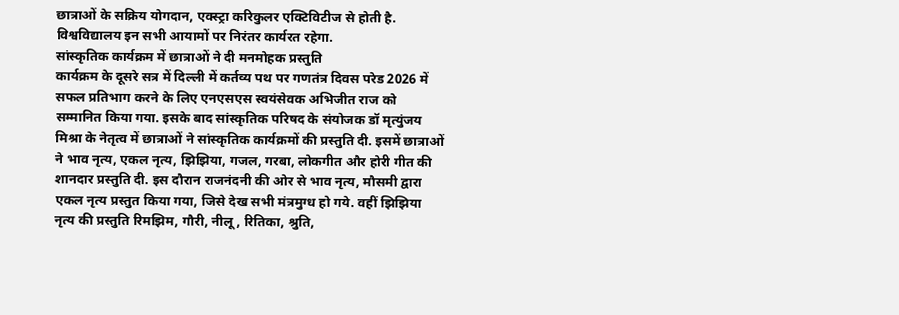छात्राओं के सक्रिय योगदान, एक्स्ट्रा करिकुलर एक्टिविटीज से होती है. विश्वविद्यालय इन सभी आयामों पर निरंतर कार्यरत रहेगा.
सांस्कृतिक कार्यक्रम में छात्राओं ने दी मनमोहक प्रस्तुति
कार्यक्रम के दूसरे सत्र में दिल्ली में कर्तव्य पथ पर गणतंत्र दिवस परेड 2026 में सफल प्रतिभाग करने के लिए एनएसएस स्वयंसेवक अभिजीत राज को सम्मानित किया गया. इसके बाद सांस्कृतिक परिषद के संयोजक डॉ मृत्युंजय मिश्रा के नेतृत्व में छात्राओं ने सांस्कृतिक कार्यक्रमों की प्रस्तुति दी. इसमें छात्राओं ने भाव नृत्य, एकल नृत्य, झिझिया, गजल, गरबा, लोकगीत और होरी गीत की शानदार प्रस्तुति दी. इस दौरान राजनंदनी की ओर से भाव नृत्य, मौसमी द्वारा एकल नृत्य प्रस्तुत किया गया, जिसे देख सभी मंत्रमुग्ध हो गये. वहीं झिझिया नृत्य की प्रस्तुति रिमझिम, गौरी, नीलू, रितिका, श्रुति,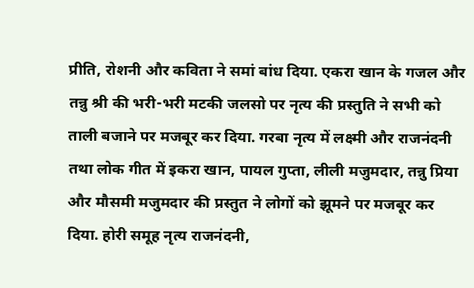प्रीति, रोशनी और कविता ने समां बांध दिया. एकरा खान के गजल और तन्नु श्री की भरी-भरी मटकी जलसो पर नृत्य की प्रस्तुति ने सभी को ताली बजाने पर मजबूर कर दिया. गरबा नृत्य में लक्ष्मी और राजनंदनी तथा लोक गीत में इकरा खान, पायल गुप्ता, लीली मजुमदार, तन्नु प्रिया और मौसमी मजुमदार की प्रस्तुत ने लोगों को झूमने पर मजबूर कर दिया. होरी समूह नृत्य राजनंदनी,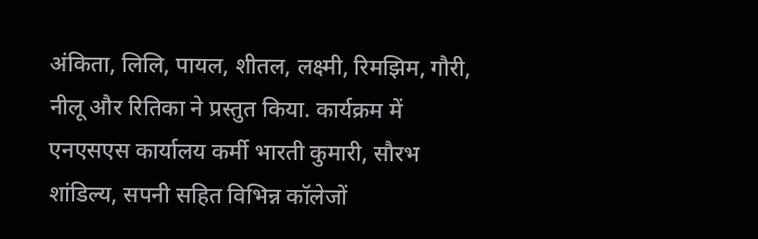अंकिता, लिलि, पायल, शीतल, लक्ष्मी, रिमझिम, गौरी, नीलू और रितिका ने प्रस्तुत किया. कार्यक्रम में एनएसएस कार्यालय कर्मी भारती कुमारी, सौरभ शांडिल्य, सपनी सहित विभिन्न कॉलेजों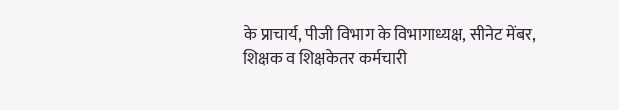के प्राचार्य, पीजी विभाग के विभागाध्यक्ष, सीनेट मेंबर, शिक्षक व शिक्षकेतर कर्मचारी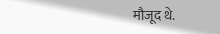मौजूद थे.